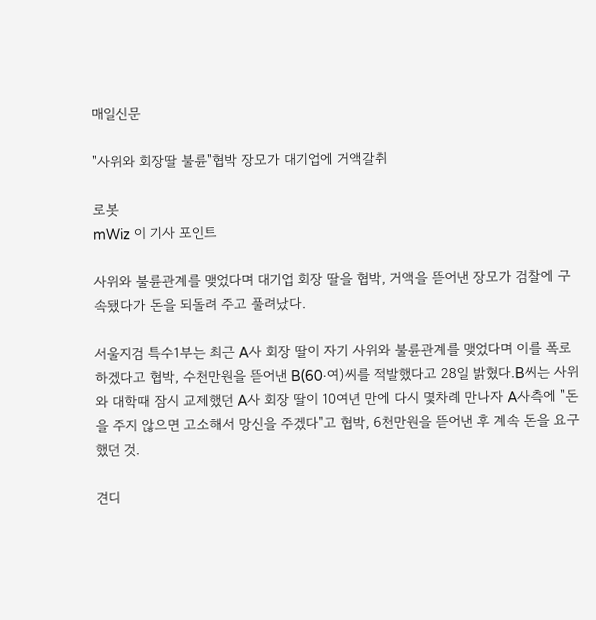매일신문

"사위와 회장딸 불륜"협박 장모가 대기업에 거액갈취

로봇
mWiz 이 기사 포인트

사위와 불륜관계를 맺었다며 대기업 회장 딸을 협박, 거액을 뜯어낸 장모가 검찰에 구속됐다가 돈을 되돌려 주고 풀려났다.

서울지검 특수1부는 최근 A사 회장 딸이 자기 사위와 불륜관계를 맺었다며 이를 폭로하겠다고 협박, 수천만원을 뜯어낸 B(60·여)씨를 적발했다고 28일 밝혔다.B씨는 사위와 대학때 잠시 교제했던 A사 회장 딸이 10여년 만에 다시 몇차례 만나자 A사측에 "돈을 주지 않으면 고소해서 망신을 주겠다"고 협박, 6천만원을 뜯어낸 후 계속 돈을 요구했던 것.

견디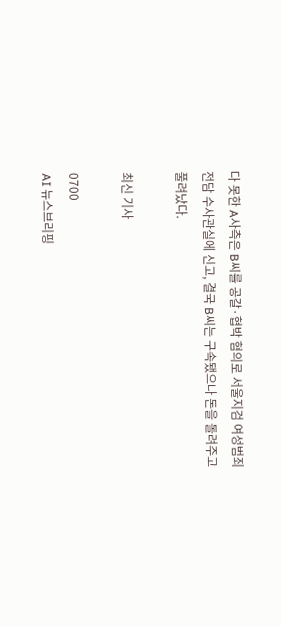다 못한 A사측은 B씨를 공갈·협박 혐의로 서울지검 여성범죄전담 수사관실에 신고, 결국 B씨는 구속됐으나 돈을 돌려주고 풀려났다.

최신 기사

0700
AI 뉴스브리핑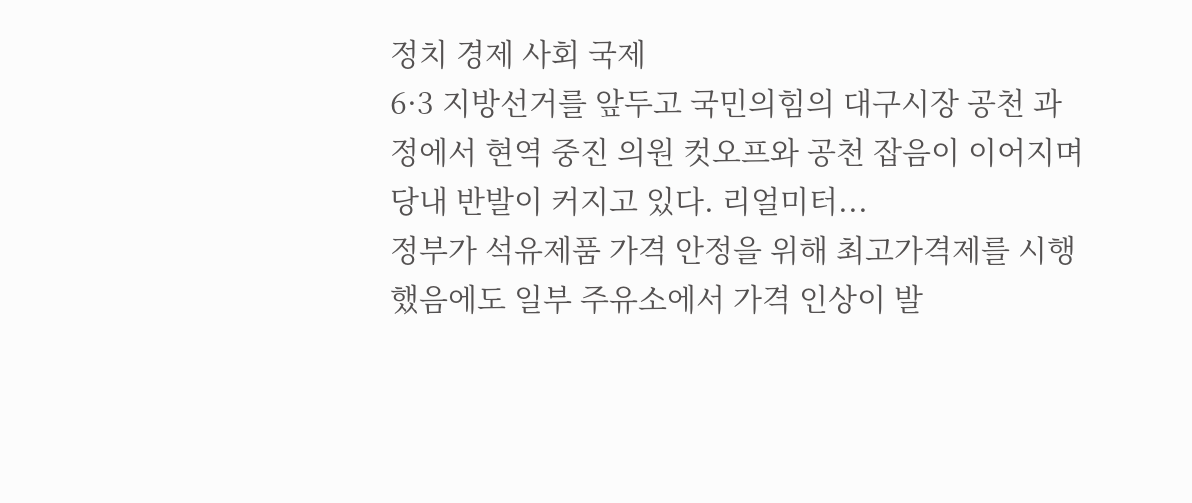정치 경제 사회 국제
6·3 지방선거를 앞두고 국민의힘의 대구시장 공천 과정에서 현역 중진 의원 컷오프와 공천 잡음이 이어지며 당내 반발이 커지고 있다. 리얼미터...
정부가 석유제품 가격 안정을 위해 최고가격제를 시행했음에도 일부 주유소에서 가격 인상이 발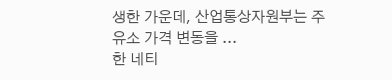생한 가운데, 산업통상자원부는 주유소 가격 변동을 ...
한 네티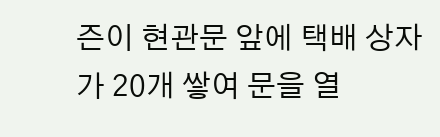즌이 현관문 앞에 택배 상자가 20개 쌓여 문을 열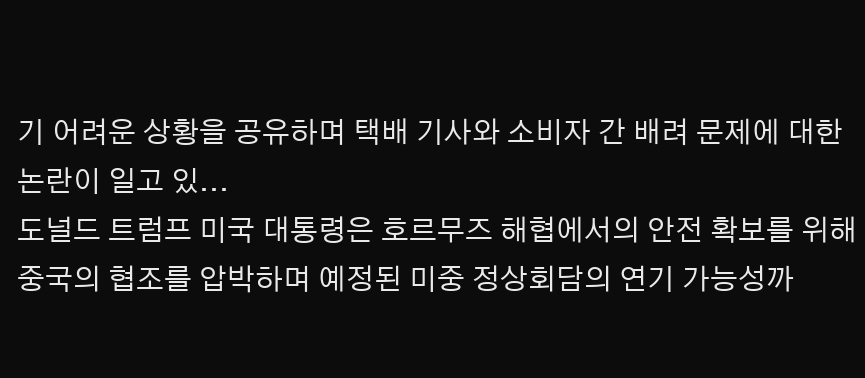기 어려운 상황을 공유하며 택배 기사와 소비자 간 배려 문제에 대한 논란이 일고 있...
도널드 트럼프 미국 대통령은 호르무즈 해협에서의 안전 확보를 위해 중국의 협조를 압박하며 예정된 미중 정상회담의 연기 가능성까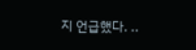지 언급했다. ..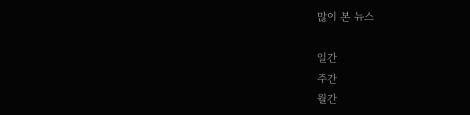많이 본 뉴스

일간
주간
월간